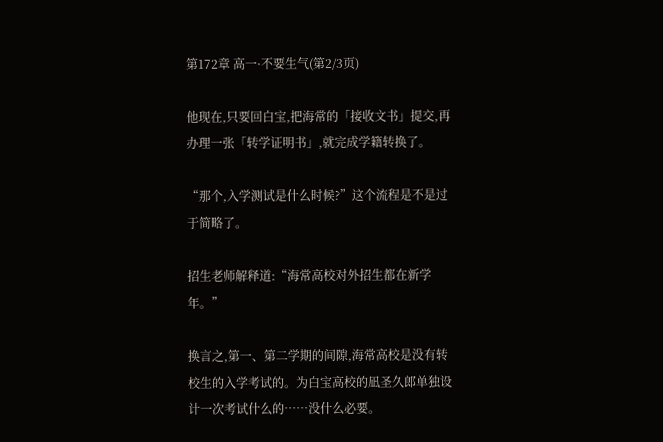第172章 高一·不要生气(第2/3页)

他现在,只要回白宝,把海常的「接收文书」提交,再办理一张「转学证明书」,就完成学籍转换了。

“那个,入学测试是什么时候?”这个流程是不是过于简略了。

招生老师解释道:“海常高校对外招生都在新学年。”

换言之,第一、第二学期的间隙,海常高校是没有转校生的入学考试的。为白宝高校的凪圣久郎单独设计一次考试什么的……没什么必要。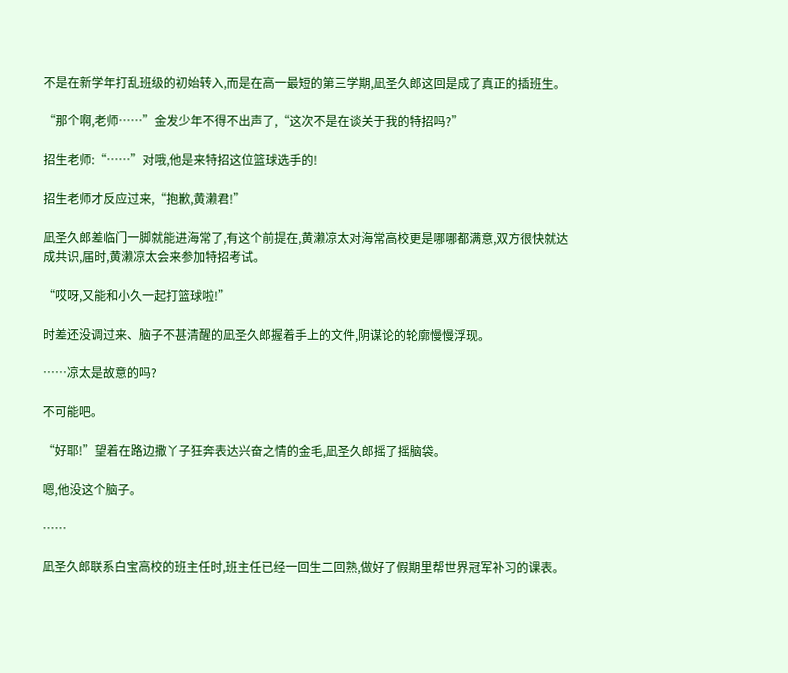不是在新学年打乱班级的初始转入,而是在高一最短的第三学期,凪圣久郎这回是成了真正的插班生。

“那个啊,老师……”金发少年不得不出声了,“这次不是在谈关于我的特招吗?”

招生老师:“……”对哦,他是来特招这位篮球选手的!

招生老师才反应过来,“抱歉,黄濑君!”

凪圣久郎差临门一脚就能进海常了,有这个前提在,黄濑凉太对海常高校更是哪哪都满意,双方很快就达成共识,届时,黄濑凉太会来参加特招考试。

“哎呀,又能和小久一起打篮球啦!”

时差还没调过来、脑子不甚清醒的凪圣久郎握着手上的文件,阴谋论的轮廓慢慢浮现。

……凉太是故意的吗?

不可能吧。

“好耶!”望着在路边撒丫子狂奔表达兴奋之情的金毛,凪圣久郎摇了摇脑袋。

嗯,他没这个脑子。

……

凪圣久郎联系白宝高校的班主任时,班主任已经一回生二回熟,做好了假期里帮世界冠军补习的课表。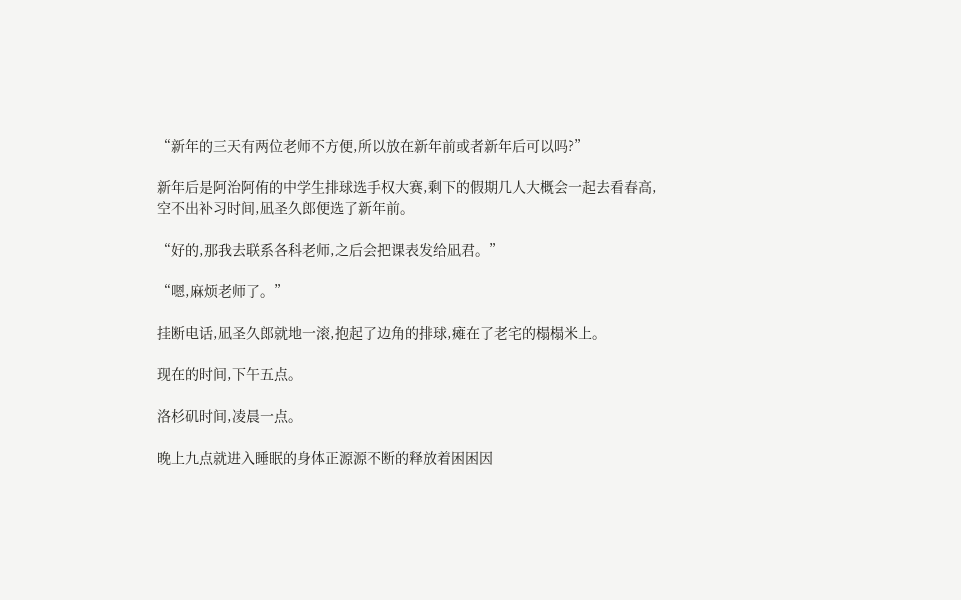“新年的三天有两位老师不方便,所以放在新年前或者新年后可以吗?”

新年后是阿治阿侑的中学生排球选手权大赛,剩下的假期几人大概会一起去看春高,空不出补习时间,凪圣久郎便选了新年前。

“好的,那我去联系各科老师,之后会把课表发给凪君。”

“嗯,麻烦老师了。”

挂断电话,凪圣久郎就地一滚,抱起了边角的排球,瘫在了老宅的榻榻米上。

现在的时间,下午五点。

洛杉矶时间,凌晨一点。

晚上九点就进入睡眠的身体正源源不断的释放着困困因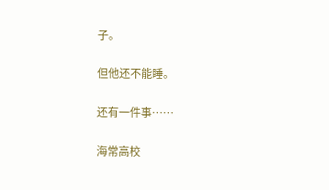子。

但他还不能睡。

还有一件事……

海常高校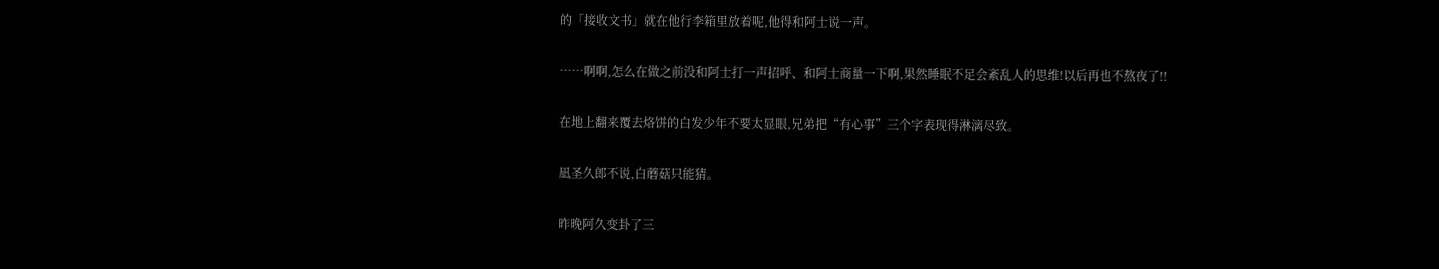的「接收文书」就在他行李箱里放着呢,他得和阿士说一声。

……啊啊,怎么在做之前没和阿士打一声招呼、和阿士商量一下啊,果然睡眠不足会紊乱人的思维!以后再也不熬夜了!!

在地上翻来覆去烙饼的白发少年不要太显眼,兄弟把“有心事”三个字表现得淋漓尽致。

凪圣久郎不说,白蘑菇只能猜。

昨晚阿久变卦了三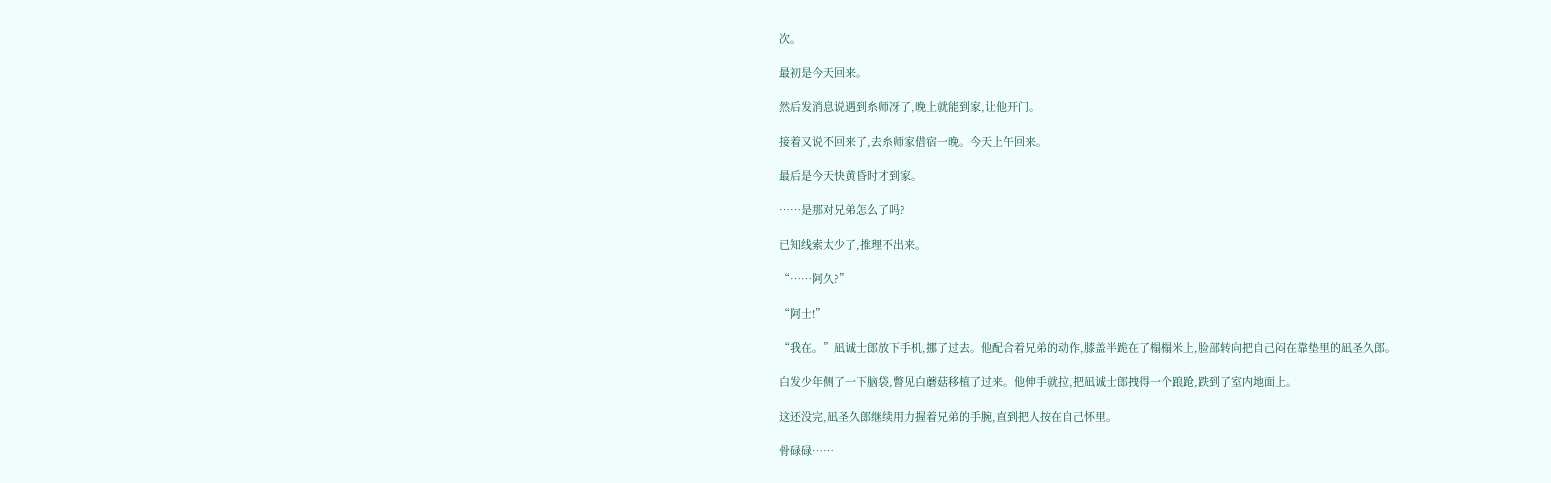次。

最初是今天回来。

然后发消息说遇到糸师冴了,晚上就能到家,让他开门。

接着又说不回来了,去糸师家借宿一晚。今天上午回来。

最后是今天快黄昏时才到家。

……是那对兄弟怎么了吗?

已知线索太少了,推理不出来。

“……阿久?”

“阿士!”

“我在。”凪诚士郎放下手机,挪了过去。他配合着兄弟的动作,膝盖半跪在了榻榻米上,脸部转向把自己闷在靠垫里的凪圣久郎。

白发少年侧了一下脑袋,瞥见白蘑菇移植了过来。他伸手就拉,把凪诚士郎拽得一个踉跄,跌到了室内地面上。

这还没完,凪圣久郎继续用力握着兄弟的手腕,直到把人按在自己怀里。

骨碌碌……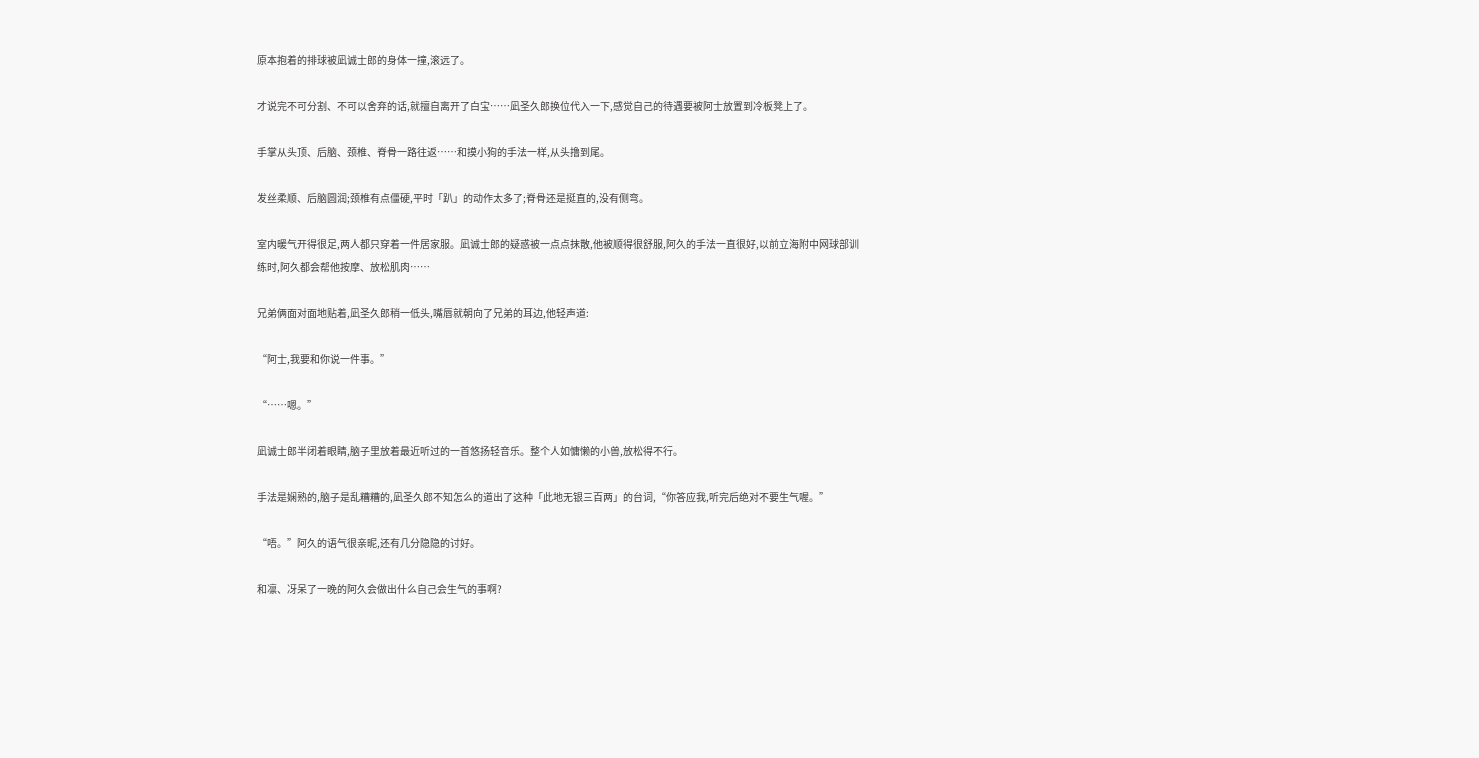原本抱着的排球被凪诚士郎的身体一撞,滚远了。

才说完不可分割、不可以舍弃的话,就擅自离开了白宝……凪圣久郎换位代入一下,感觉自己的待遇要被阿士放置到冷板凳上了。

手掌从头顶、后脑、颈椎、脊骨一路往返……和摸小狗的手法一样,从头撸到尾。

发丝柔顺、后脑圆润;颈椎有点僵硬,平时「趴」的动作太多了;脊骨还是挺直的,没有侧弯。

室内暖气开得很足,两人都只穿着一件居家服。凪诚士郎的疑惑被一点点抹散,他被顺得很舒服,阿久的手法一直很好,以前立海附中网球部训练时,阿久都会帮他按摩、放松肌肉……

兄弟俩面对面地贴着,凪圣久郎稍一低头,嘴唇就朝向了兄弟的耳边,他轻声道:

“阿士,我要和你说一件事。”

“……嗯。”

凪诚士郎半闭着眼睛,脑子里放着最近听过的一首悠扬轻音乐。整个人如慵懒的小兽,放松得不行。

手法是娴熟的,脑子是乱糟糟的,凪圣久郎不知怎么的道出了这种「此地无银三百两」的台词,“你答应我,听完后绝对不要生气喔。”

“唔。”阿久的语气很亲昵,还有几分隐隐的讨好。

和凛、冴呆了一晚的阿久会做出什么自己会生气的事啊?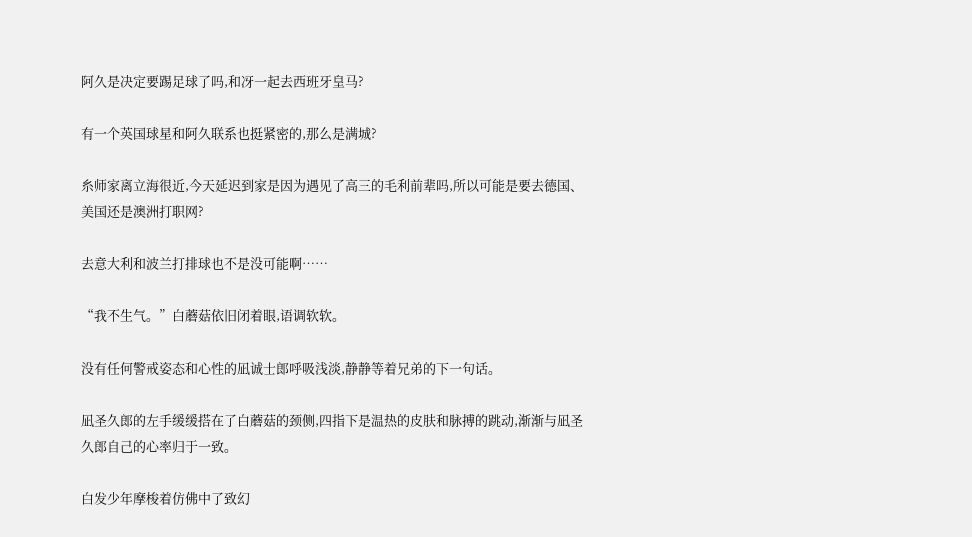阿久是决定要踢足球了吗,和冴一起去西班牙皇马?

有一个英国球星和阿久联系也挺紧密的,那么是满城?

糸师家离立海很近,今天延迟到家是因为遇见了高三的毛利前辈吗,所以可能是要去德国、美国还是澳洲打职网?

去意大利和波兰打排球也不是没可能啊……

“我不生气。”白蘑菇依旧闭着眼,语调软软。

没有任何警戒姿态和心性的凪诚士郎呼吸浅淡,静静等着兄弟的下一句话。

凪圣久郎的左手缓缓搭在了白蘑菇的颈侧,四指下是温热的皮肤和脉搏的跳动,渐渐与凪圣久郎自己的心率归于一致。

白发少年摩梭着仿佛中了致幻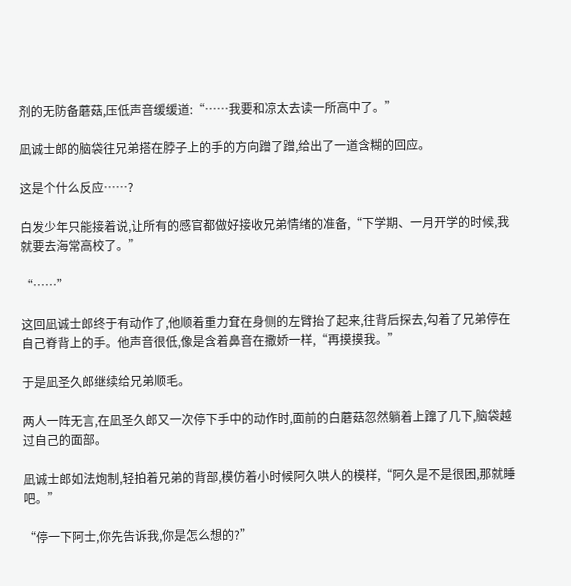剂的无防备蘑菇,压低声音缓缓道:“……我要和凉太去读一所高中了。”

凪诚士郎的脑袋往兄弟搭在脖子上的手的方向蹭了蹭,给出了一道含糊的回应。

这是个什么反应……?

白发少年只能接着说,让所有的感官都做好接收兄弟情绪的准备,“下学期、一月开学的时候,我就要去海常高校了。”

“……”

这回凪诚士郎终于有动作了,他顺着重力耷在身侧的左臂抬了起来,往背后探去,勾着了兄弟停在自己脊背上的手。他声音很低,像是含着鼻音在撒娇一样,“再摸摸我。”

于是凪圣久郎继续给兄弟顺毛。

两人一阵无言,在凪圣久郎又一次停下手中的动作时,面前的白蘑菇忽然躺着上蹿了几下,脑袋越过自己的面部。

凪诚士郎如法炮制,轻拍着兄弟的背部,模仿着小时候阿久哄人的模样,“阿久是不是很困,那就睡吧。”

“停一下阿士,你先告诉我,你是怎么想的?”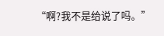“啊?我不是给说了吗。”